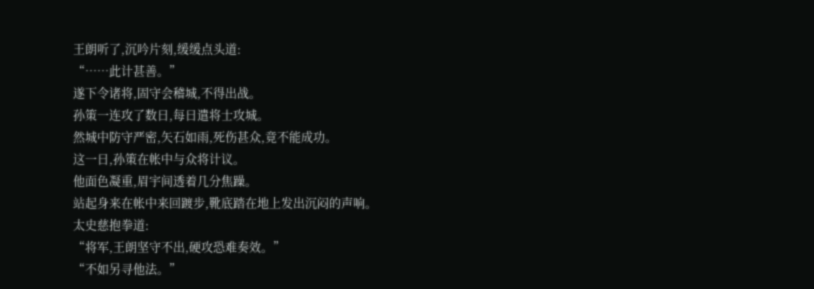王朗听了,沉吟片刻,缓缓点头道:
“……此计甚善。”
遂下令诸将,固守会稽城,不得出战。
孙策一连攻了数日,每日遣将士攻城。
然城中防守严密,矢石如雨,死伤甚众,竟不能成功。
这一日,孙策在帐中与众将计议。
他面色凝重,眉宇间透着几分焦躁。
站起身来在帐中来回踱步,靴底踏在地上发出沉闷的声响。
太史慈抱拳道:
“将军,王朗坚守不出,硬攻恐难奏效。”
“不如另寻他法。”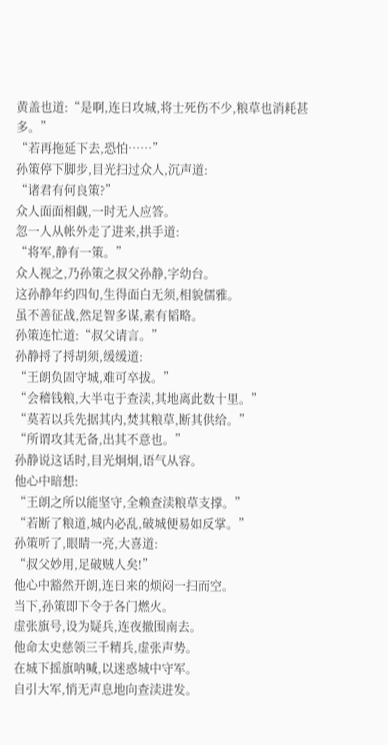黄盖也道:“是啊,连日攻城,将士死伤不少,粮草也消耗甚多。”
“若再拖延下去,恐怕……”
孙策停下脚步,目光扫过众人,沉声道:
“诸君有何良策?”
众人面面相觑,一时无人应答。
忽一人从帐外走了进来,拱手道:
“将军,静有一策。”
众人视之,乃孙策之叔父孙静,字幼台。
这孙静年约四旬,生得面白无须,相貌儒雅。
虽不善征战,然足智多谋,素有韬略。
孙策连忙道:“叔父请言。”
孙静捋了捋胡须,缓缓道:
“王朗负固守城,难可卒拔。”
“会稽钱粮,大半屯于查渎,其地离此数十里。”
“莫若以兵先据其内,焚其粮草,断其供给。”
“所谓攻其无备,出其不意也。”
孙静说这话时,目光炯炯,语气从容。
他心中暗想:
“王朗之所以能坚守,全赖查渎粮草支撑。”
“若断了粮道,城内必乱,破城便易如反掌。”
孙策听了,眼睛一亮,大喜道:
“叔父妙用,足破贼人矣!”
他心中豁然开朗,连日来的烦闷一扫而空。
当下,孙策即下令于各门燃火。
虚张旗号,设为疑兵,连夜撤围南去。
他命太史慈领三千精兵,虚张声势。
在城下摇旗呐喊,以迷惑城中守军。
自引大军,悄无声息地向查渎进发。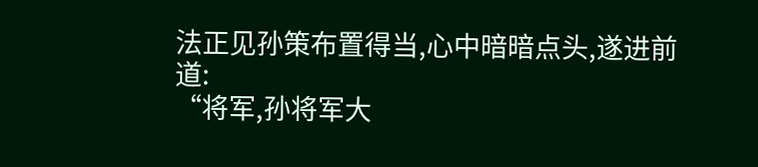法正见孙策布置得当,心中暗暗点头,遂进前道:
“将军,孙将军大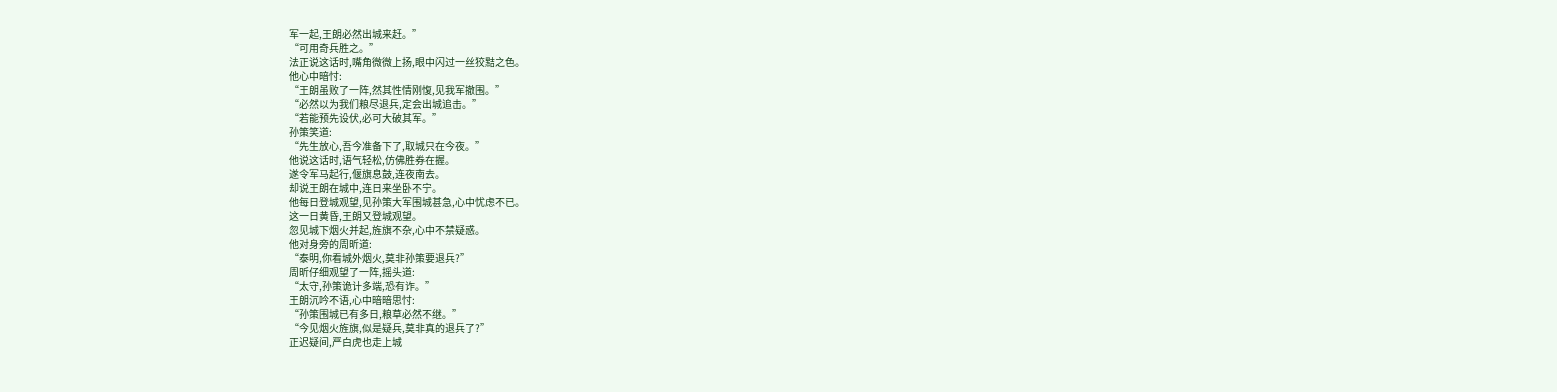军一起,王朗必然出城来赶。”
“可用奇兵胜之。”
法正说这话时,嘴角微微上扬,眼中闪过一丝狡黠之色。
他心中暗忖:
“王朗虽败了一阵,然其性情刚愎,见我军撤围。”
“必然以为我们粮尽退兵,定会出城追击。”
“若能预先设伏,必可大破其军。”
孙策笑道:
“先生放心,吾今准备下了,取城只在今夜。”
他说这话时,语气轻松,仿佛胜券在握。
遂令军马起行,偃旗息鼓,连夜南去。
却说王朗在城中,连日来坐卧不宁。
他每日登城观望,见孙策大军围城甚急,心中忧虑不已。
这一日黄昏,王朗又登城观望。
忽见城下烟火并起,旌旗不杂,心中不禁疑惑。
他对身旁的周昕道:
“泰明,你看城外烟火,莫非孙策要退兵?”
周昕仔细观望了一阵,摇头道:
“太守,孙策诡计多端,恐有诈。”
王朗沉吟不语,心中暗暗思忖:
“孙策围城已有多日,粮草必然不继。”
“今见烟火旌旗,似是疑兵,莫非真的退兵了?”
正迟疑间,严白虎也走上城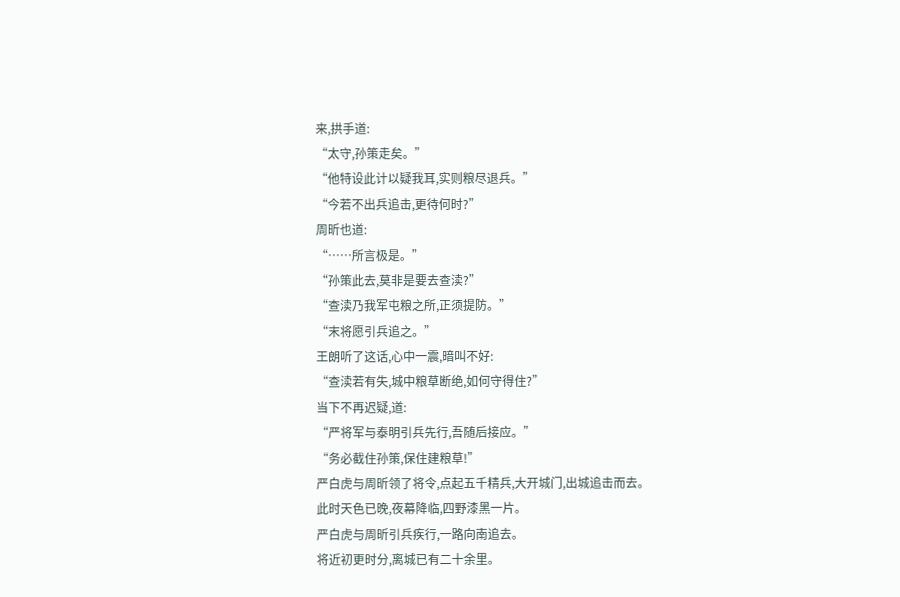来,拱手道:
“太守,孙策走矣。”
“他特设此计以疑我耳,实则粮尽退兵。”
“今若不出兵追击,更待何时?”
周昕也道:
“……所言极是。”
“孙策此去,莫非是要去查渎?”
“查渎乃我军屯粮之所,正须提防。”
“末将愿引兵追之。”
王朗听了这话,心中一震,暗叫不好:
“查渎若有失,城中粮草断绝,如何守得住?”
当下不再迟疑,道:
“严将军与泰明引兵先行,吾随后接应。”
“务必截住孙策,保住建粮草!”
严白虎与周昕领了将令,点起五千精兵,大开城门,出城追击而去。
此时天色已晚,夜幕降临,四野漆黑一片。
严白虎与周昕引兵疾行,一路向南追去。
将近初更时分,离城已有二十余里。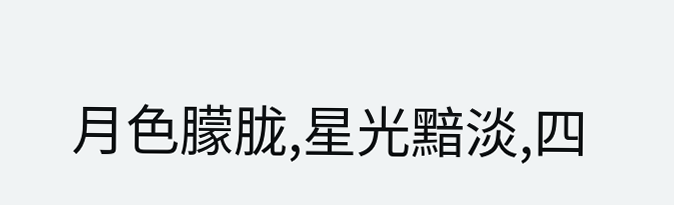月色朦胧,星光黯淡,四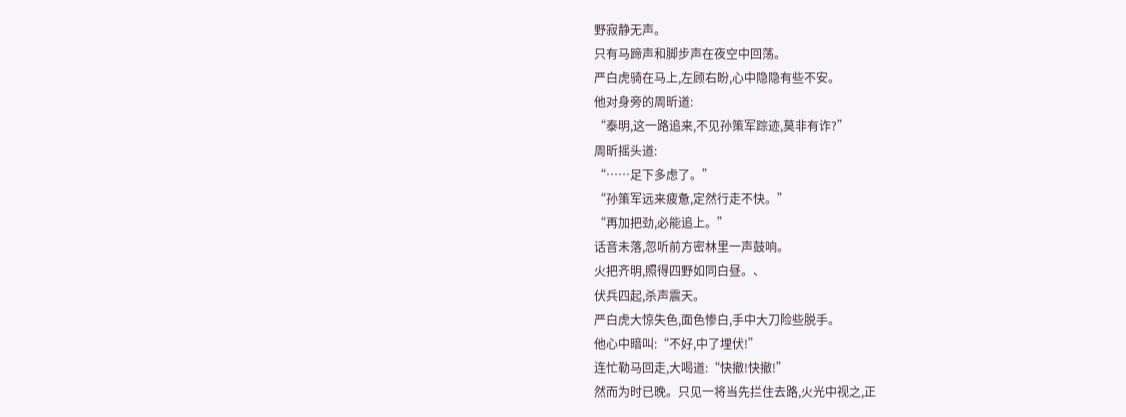野寂静无声。
只有马蹄声和脚步声在夜空中回荡。
严白虎骑在马上,左顾右盼,心中隐隐有些不安。
他对身旁的周昕道:
“泰明,这一路追来,不见孙策军踪迹,莫非有诈?”
周昕摇头道:
“……足下多虑了。”
“孙策军远来疲惫,定然行走不快。”
“再加把劲,必能追上。”
话音未落,忽听前方密林里一声鼓响。
火把齐明,照得四野如同白昼。、
伏兵四起,杀声震天。
严白虎大惊失色,面色惨白,手中大刀险些脱手。
他心中暗叫:“不好,中了埋伏!”
连忙勒马回走,大喝道:“快撤!快撤!”
然而为时已晚。只见一将当先拦住去路,火光中视之,正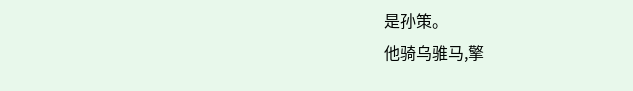是孙策。
他骑乌骓马,擎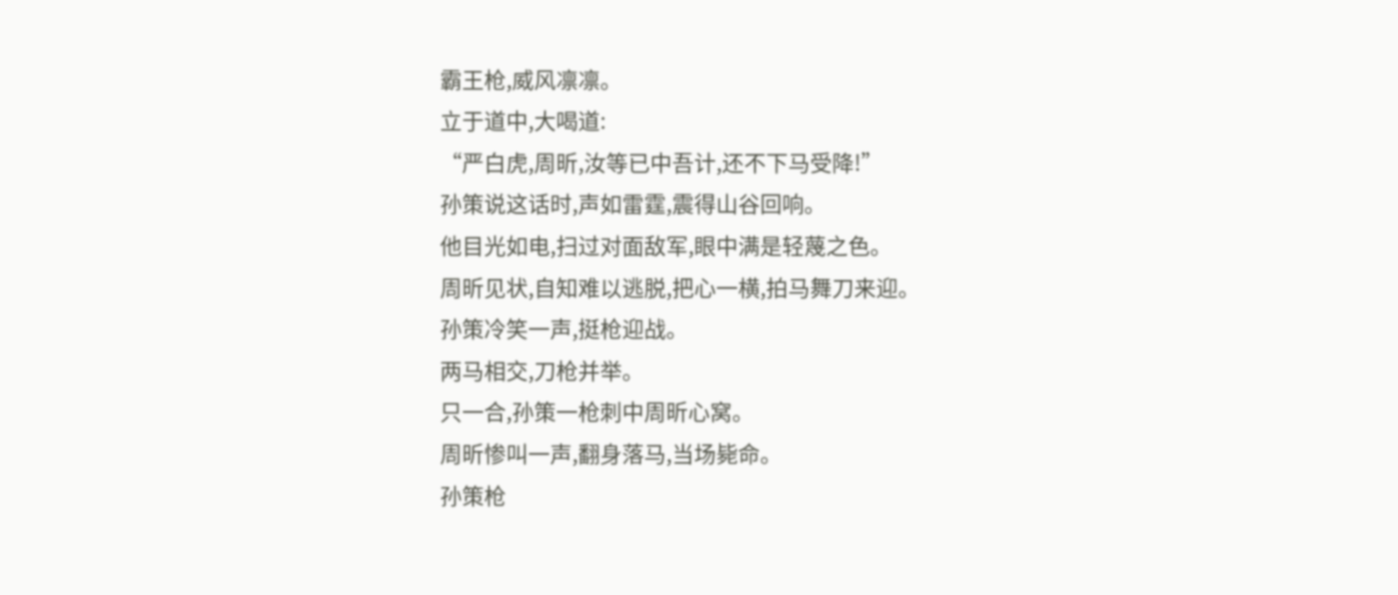霸王枪,威风凛凛。
立于道中,大喝道:
“严白虎,周昕,汝等已中吾计,还不下马受降!”
孙策说这话时,声如雷霆,震得山谷回响。
他目光如电,扫过对面敌军,眼中满是轻蔑之色。
周昕见状,自知难以逃脱,把心一横,拍马舞刀来迎。
孙策冷笑一声,挺枪迎战。
两马相交,刀枪并举。
只一合,孙策一枪刺中周昕心窝。
周昕惨叫一声,翻身落马,当场毙命。
孙策枪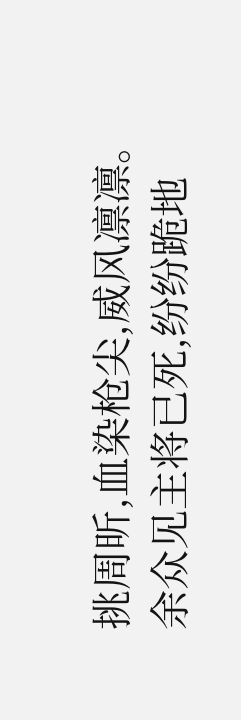挑周昕,血染枪尖,威风凛凛。
余众见主将已死,纷纷跪地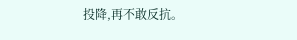投降,再不敢反抗。